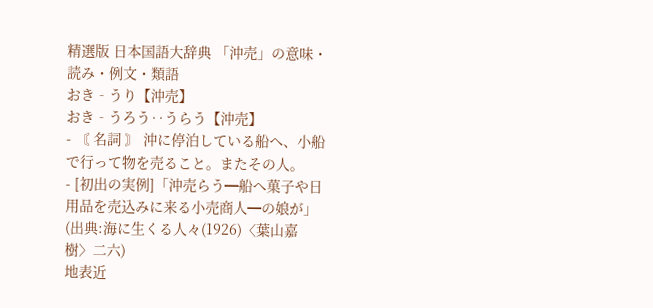精選版 日本国語大辞典 「沖売」の意味・読み・例文・類語
おき‐うり【沖売】
おき‐うろう‥うらう【沖売】
- 〘 名詞 〙 沖に停泊している船へ、小船で行って物を売ること。またその人。
- [初出の実例]「沖売らう━船へ菓子や日用品を売込みに来る小売商人━の娘が」(出典:海に生くる人々(1926)〈葉山嘉樹〉二六)
地表近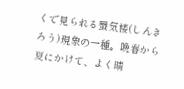くで見られる蜃気楼(しんきろう)現象の一種。晩春から夏にかけて、よく晴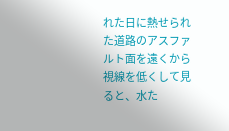れた日に熱せられた道路のアスファルト面を遠くから視線を低くして見ると、水た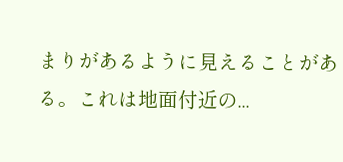まりがあるように見えることがある。これは地面付近の...